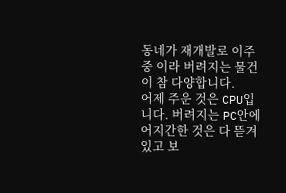동네가 재개발로 이주 중 이라 버려지는 물건이 참 다양합니다.
어제 주운 것은 CPU입니다. 버려지는 PC안에 어지간한 것은 다 뜯겨있고 보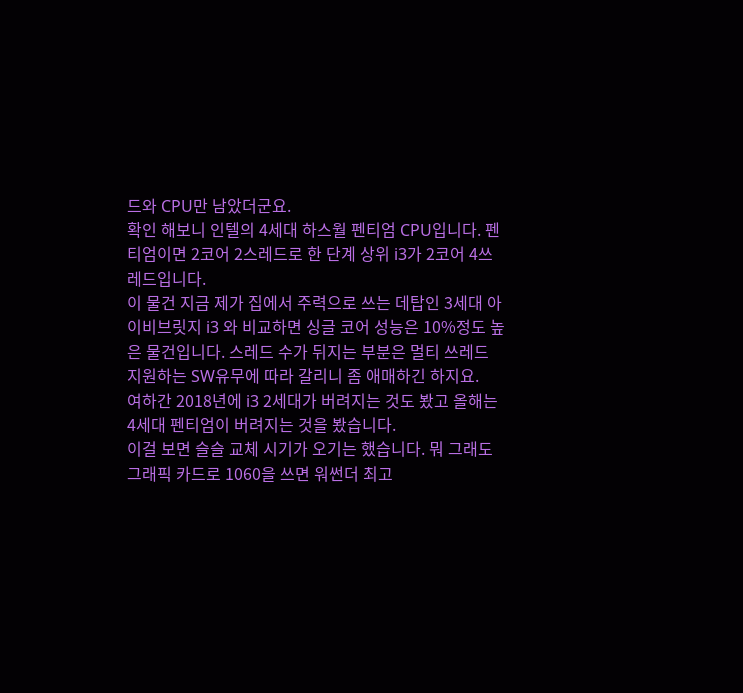드와 CPU만 남았더군요.
확인 해보니 인텔의 4세대 하스월 펜티엄 CPU입니다. 펜티엄이면 2코어 2스레드로 한 단계 상위 i3가 2코어 4쓰레드입니다.
이 물건 지금 제가 집에서 주력으로 쓰는 데탑인 3세대 아이비브릿지 i3 와 비교하면 싱글 코어 성능은 10%정도 높은 물건입니다. 스레드 수가 뒤지는 부분은 멀티 쓰레드 지원하는 SW유무에 따라 갈리니 좀 애매하긴 하지요.
여하간 2018년에 i3 2세대가 버려지는 것도 봤고 올해는 4세대 펜티엄이 버려지는 것을 봤습니다.
이걸 보면 슬슬 교체 시기가 오기는 했습니다. 뭐 그래도 그래픽 카드로 1060을 쓰면 워썬더 최고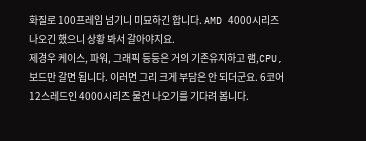화질로 100프레임 넘기니 미묘하긴 합니다. AMD 4000시리즈 나오긴 했으니 상황 봐서 갈아야지요.
제경우 케이스, 파워, 그래픽 등등은 거의 기존유지하고 램,CPU,보드만 갈면 됩니다. 이러면 그리 크게 부담은 안 되더군요. 6코어 12스레드인 4000시리즈 물건 나오기를 기다려 봅니다.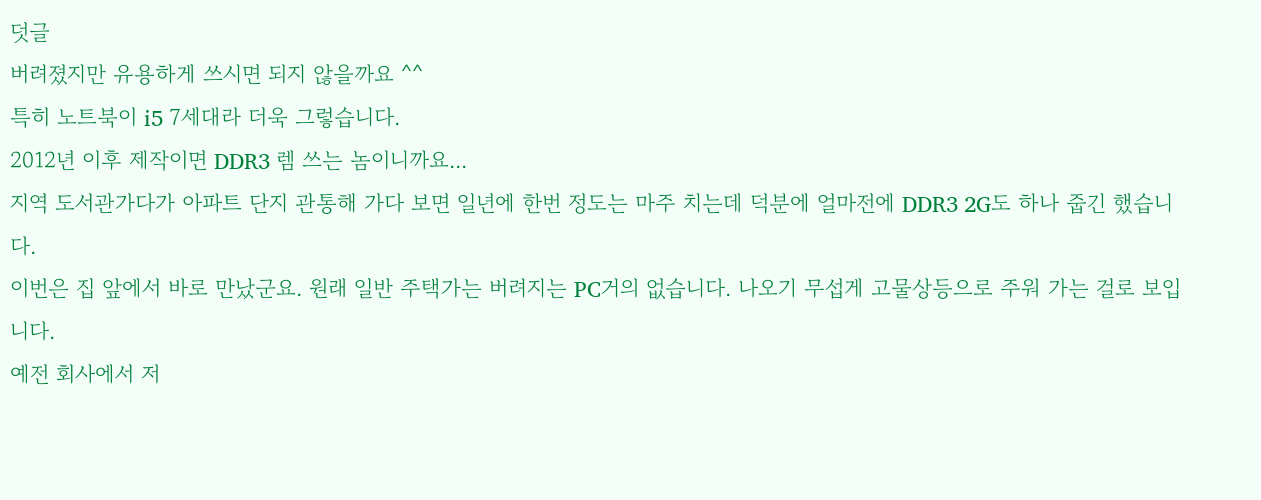덧글
버려졌지만 유용하게 쓰시면 되지 않을까요 ^^
특히 노트북이 i5 7세대라 더욱 그렇습니다.
2012년 이후 제작이면 DDR3 렘 쓰는 놈이니까요...
지역 도서관가다가 아파트 단지 관통해 가다 보면 일년에 한번 정도는 마주 치는데 덕분에 얼마전에 DDR3 2G도 하나 줍긴 했습니다.
이번은 집 앞에서 바로 만났군요. 원래 일반 주택가는 버려지는 PC거의 없습니다. 나오기 무섭게 고물상등으로 주워 가는 걸로 보입니다.
예전 회사에서 저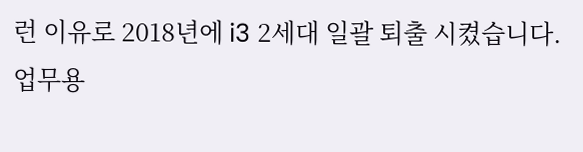런 이유로 2018년에 i3 2세대 일괄 퇴출 시켰습니다. 업무용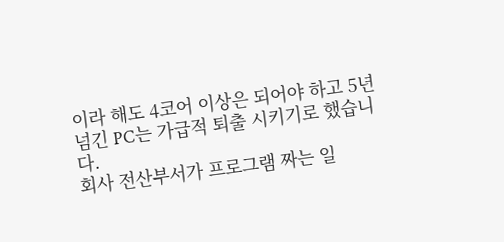이라 해도 4코어 이상은 되어야 하고 5년 넘긴 PC는 가급적 퇴출 시키기로 했습니다.
회사 전산부서가 프로그램 짜는 일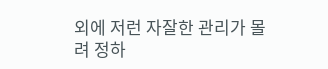외에 저런 자잘한 관리가 몰려 정하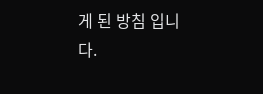게 된 방침 입니다.